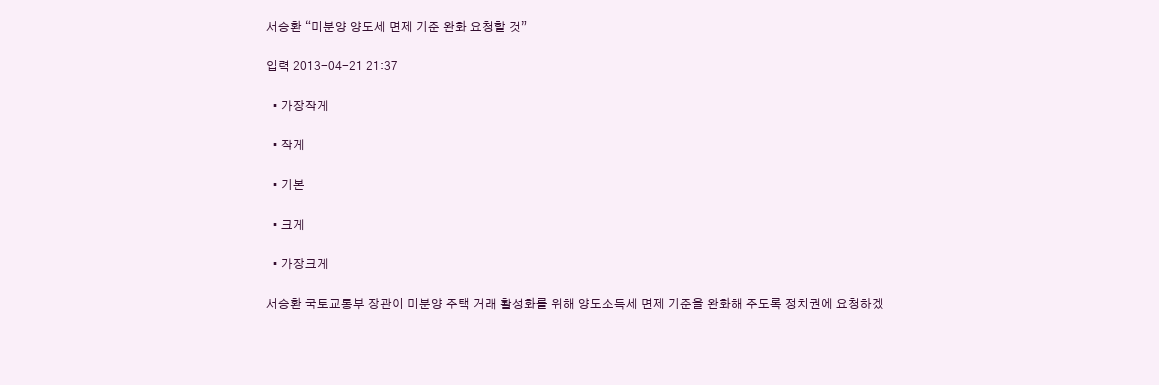서승환 “미분양 양도세 면제 기준 완화 요청할 것”

입력 2013-04-21 21:37

  • 가장작게

  • 작게

  • 기본

  • 크게

  • 가장크게

서승환 국토교통부 장관이 미분양 주택 거래 활성화를 위해 양도소득세 면제 기준을 완화해 주도록 정치권에 요청하겠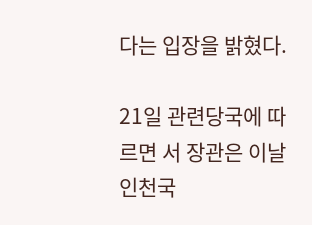다는 입장을 밝혔다.

21일 관련당국에 따르면 서 장관은 이날 인천국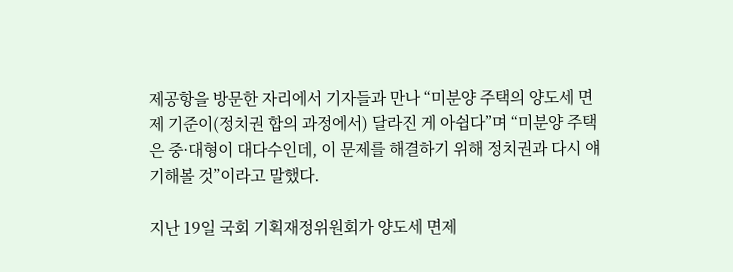제공항을 방문한 자리에서 기자들과 만나 “미분양 주택의 양도세 면제 기준이(정치권 합의 과정에서) 달라진 게 아쉽다”며 “미분양 주택은 중·대형이 대다수인데, 이 문제를 해결하기 위해 정치권과 다시 얘기해볼 것”이라고 말했다.

지난 19일 국회 기획재정위원회가 양도세 면제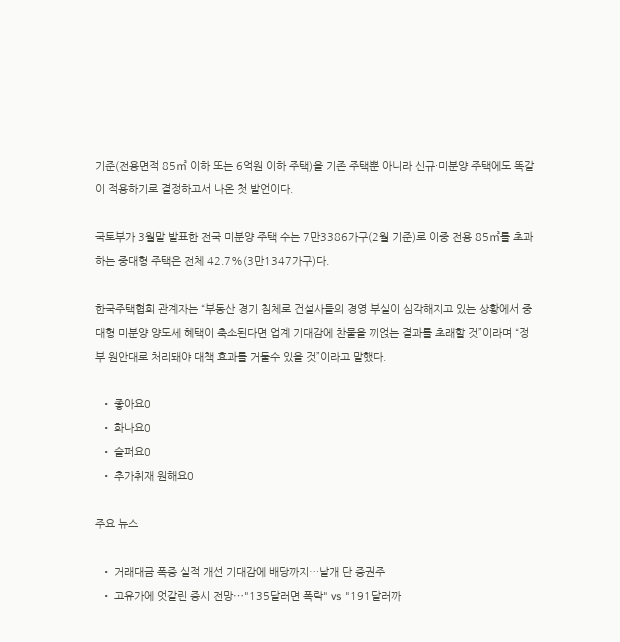기준(전용면적 85㎡ 이하 또는 6억원 이하 주택)을 기존 주택뿐 아니라 신규·미분양 주택에도 똑같이 적용하기로 결정하고서 나온 첫 발언이다.

국토부가 3월말 발표한 전국 미분양 주택 수는 7만3386가구(2월 기준)로 이중 전용 85㎡를 초과하는 중대형 주택은 전체 42.7%(3만1347가구)다.

한국주택협회 관계자는 “부동산 경기 침체로 건설사들의 경영 부실이 심각해지고 있는 상황에서 중대형 미분양 양도세 혜택이 축소된다면 업계 기대감에 찬물을 끼얹는 결과를 초래할 것”이라며 “정부 원안대로 처리돼야 대책 효과를 거둘수 있을 것”이라고 말했다.

  • 좋아요0
  • 화나요0
  • 슬퍼요0
  • 추가취재 원해요0

주요 뉴스

  • 거래대금 폭증 실적 개선 기대감에 배당까지…날개 단 증권주
  • 고유가에 엇갈린 증시 전망⋯"135달러면 폭락" vs "191달러까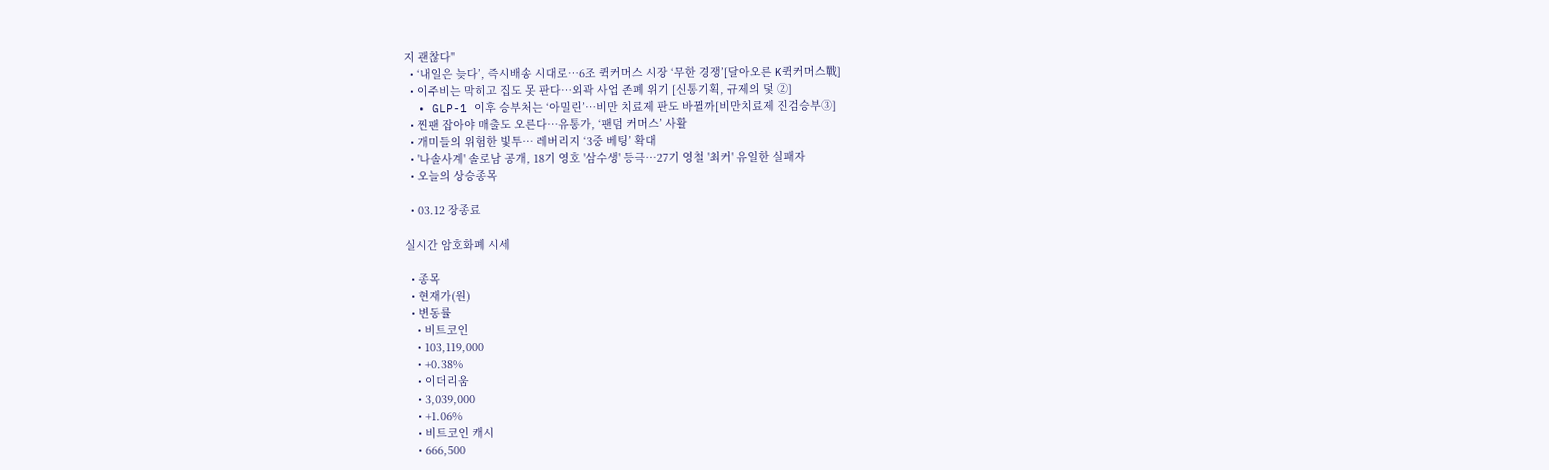지 괜찮다"
  • ‘내일은 늦다’, 즉시배송 시대로⋯6조 퀵커머스 시장 ‘무한 경쟁’[달아오른 K퀵커머스戰]
  • 이주비는 막히고 집도 못 판다⋯외곽 사업 존폐 위기 [신통기획, 규제의 덫 ②]
  • GLP-1 이후 승부처는 ‘아밀린’…비만 치료제 판도 바뀔까[비만치료제 진검승부③]
  • 찐팬 잡아야 매출도 오른다⋯유통가, ‘팬덤 커머스’ 사활
  • 개미들의 위험한 빛투⋯ 레버리지 ‘3중 베팅’ 확대
  • '나솔사계' 솔로남 공개, 18기 영호 '삼수생' 등극⋯27기 영철 '최커' 유일한 실패자
  • 오늘의 상승종목

  • 03.12 장종료

실시간 암호화폐 시세

  • 종목
  • 현재가(원)
  • 변동률
    • 비트코인
    • 103,119,000
    • +0.38%
    • 이더리움
    • 3,039,000
    • +1.06%
    • 비트코인 캐시
    • 666,500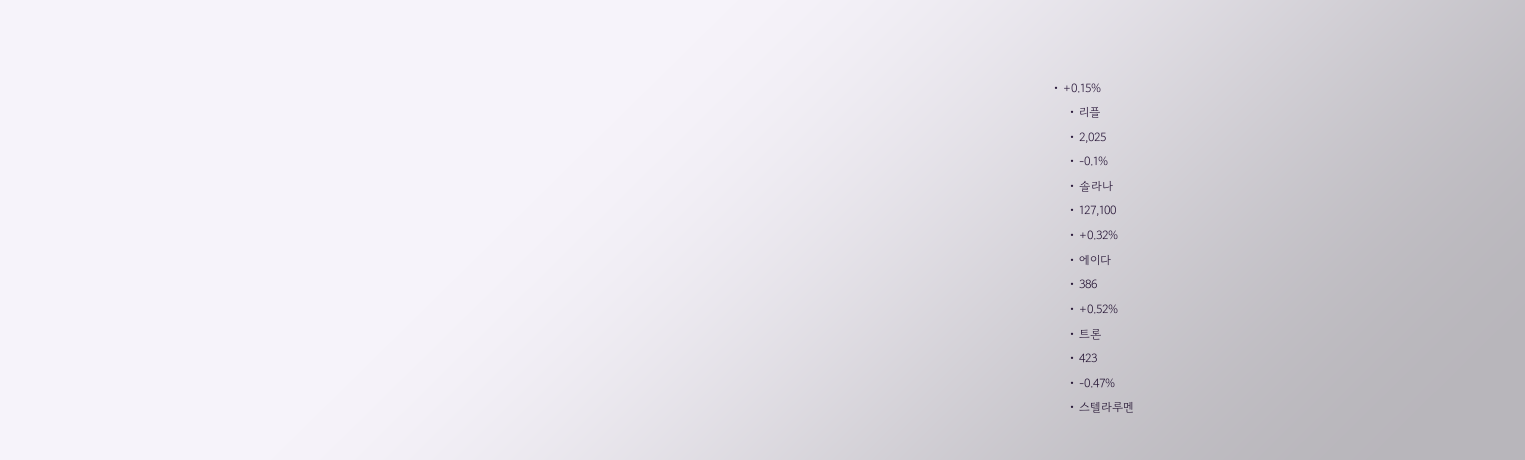• +0.15%
    • 리플
    • 2,025
    • -0.1%
    • 솔라나
    • 127,100
    • +0.32%
    • 에이다
    • 386
    • +0.52%
    • 트론
    • 423
    • -0.47%
    • 스텔라루멘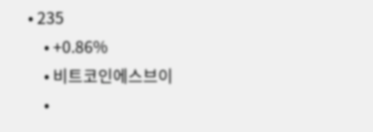• 235
    • +0.86%
    • 비트코인에스브이
    •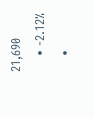21,690
    • -2.12%
    •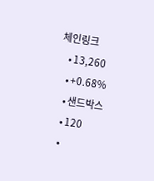체인링크
    • 13,260
    • +0.68%
    • 샌드박스
    • 120
    •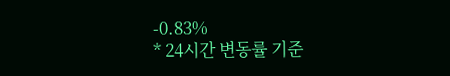-0.83%
* 24시간 변동률 기준